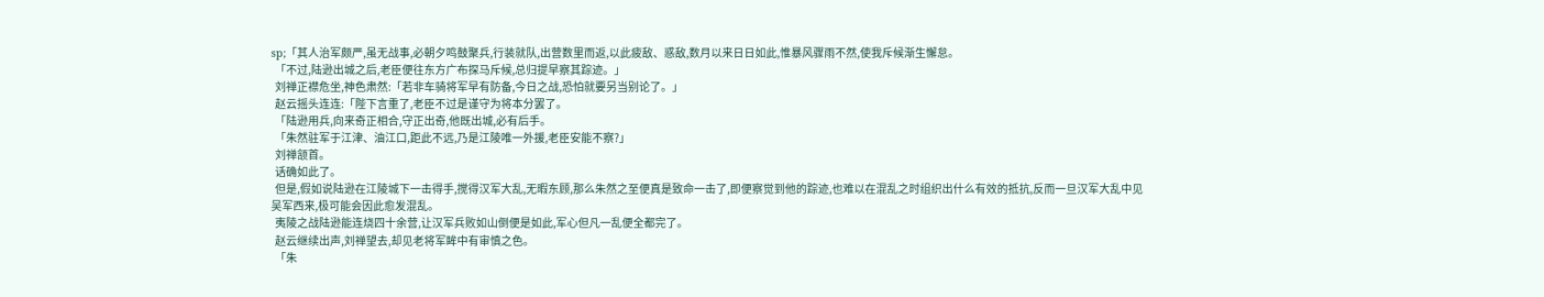sp;「其人治军颇严,虽无战事,必朝夕鸣鼓聚兵,行装就队,出营数里而返,以此疲敌、惑敌,数月以来日日如此,惟暴风骤雨不然,使我斥候渐生懈怠。
  「不过,陆逊出城之后,老臣便往东方广布探马斥候,总归提早察其踪迹。」
  刘禅正襟危坐,神色肃然:「若非车骑将军早有防备,今日之战,恐怕就要另当别论了。」
  赵云摇头连连:「陛下言重了,老臣不过是谨守为将本分罢了。
  「陆逊用兵,向来奇正相合,守正出奇,他既出城,必有后手。
  「朱然驻军于江津、油江口,距此不远,乃是江陵唯一外援,老臣安能不察?」
  刘禅颔首。
  话确如此了。
  但是,假如说陆逊在江陵城下一击得手,搅得汉军大乱,无暇东顾,那么朱然之至便真是致命一击了,即便察觉到他的踪迹,也难以在混乱之时组织出什么有效的抵抗,反而一旦汉军大乱中见吴军西来,极可能会因此愈发混乱。
  夷陵之战陆逊能连烧四十余营,让汉军兵败如山倒便是如此,军心但凡一乱便全都完了。
  赵云继续出声,刘禅望去,却见老将军眸中有审慎之色。
  「朱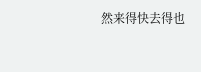然来得快去得也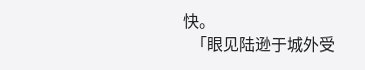快。
  「眼见陆逊于城外受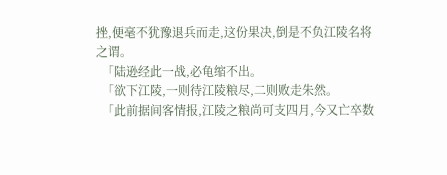挫,便毫不犹豫退兵而走,这份果决,倒是不负江陵名将之谓。
  「陆逊经此一战,必龟缩不出。
  「欲下江陵,一则待江陵粮尽,二则败走朱然。
  「此前据间客情报,江陵之粮尚可支四月,今又亡卒数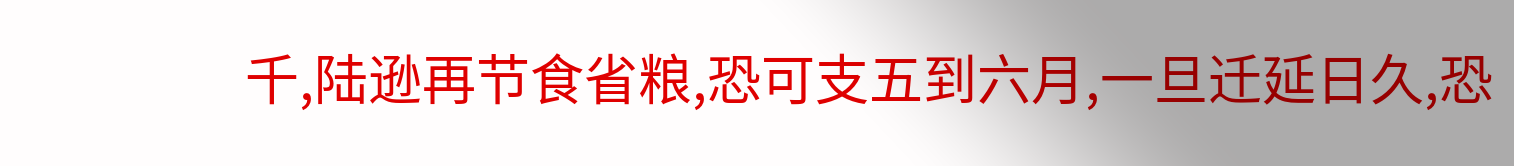千,陆逊再节食省粮,恐可支五到六月,一旦迁延日久,恐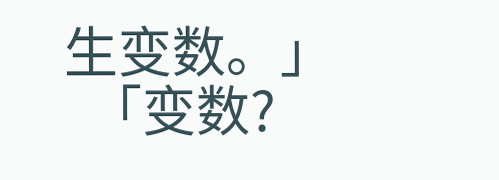生变数。」
  「变数?